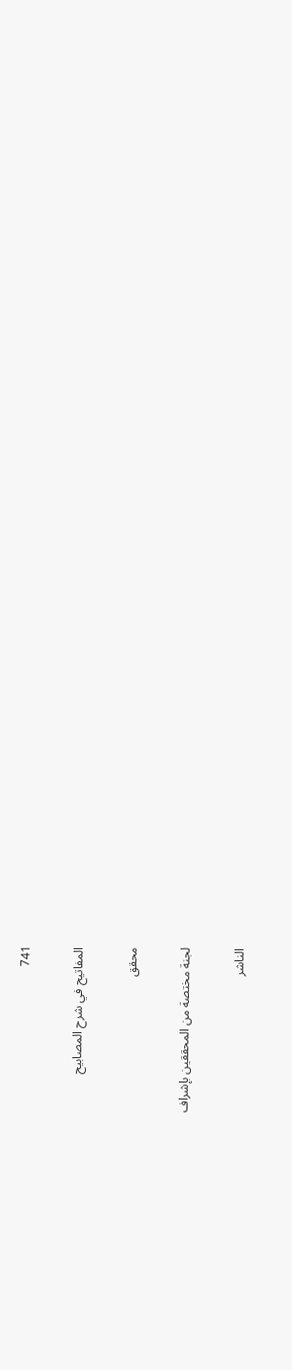741

المفاتيح في شرح المصابيح

محقق

لجنة مختصة من المحققين بإشراف

الناشر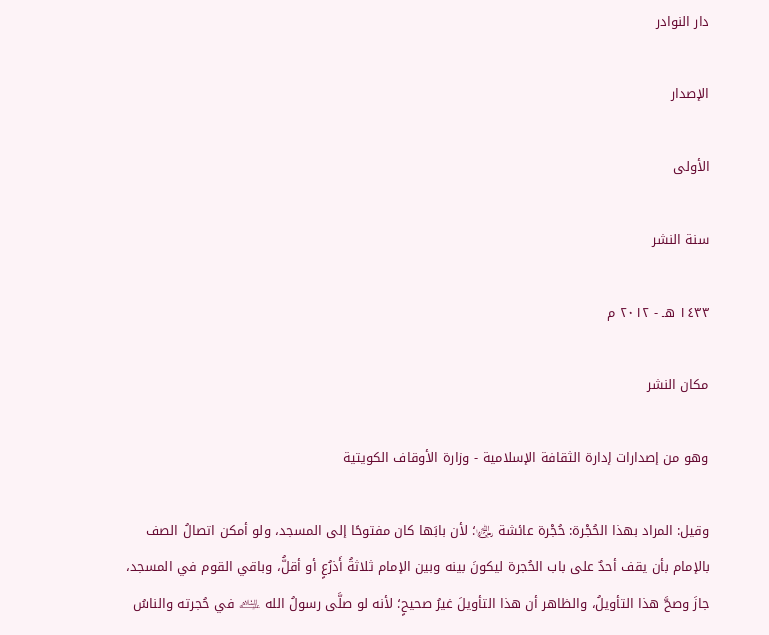دار النوادر

الإصدار

الأولى

سنة النشر

١٤٣٣ هـ - ٢٠١٢ م

مكان النشر

وهو من إصدارات إدارة الثقافة الإسلامية - وزارة الأوقاف الكويتية

وقيل: المراد بهذا الحُجْرة: حُجْرة عائشة ﵂؛ لأن بابَها كان مفتوحًا إلى المسجد، ولو أمكن اتصالُ الصف بالإمام بأن يقف أحدٌ على باب الحُجرة ليكونَ بينه وبين الإمام ثلاثةُ أَذرُعٍ أو أقلُّ، وباقي القوم في المسجد، جازَ وصحَّ هذا التأويلُ، والظاهر أن هذا التأويلَ غيرُ صحيحٍ؛ لأنه لو صلَّى رسولُ الله ﵇ في حُجرته والناسُ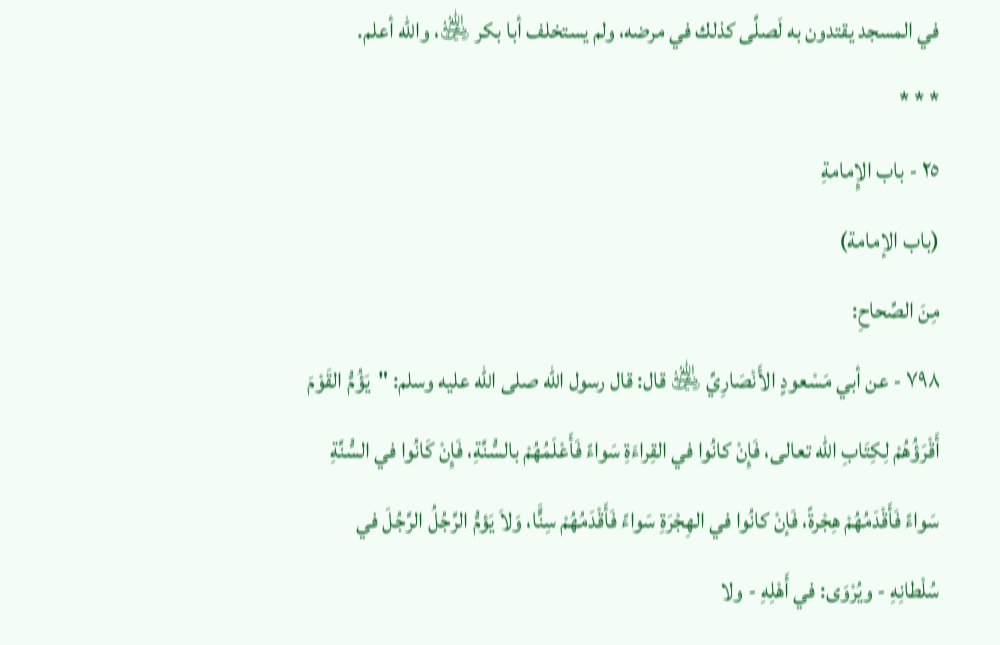في المسجد يقتدون به لَصلَّى كذلك في مرضه، ولم يستخلف أبا بكر ﵁، والله أعلم.
* * *
٢٥ - باب الإِمامةِ
(باب الإمامة)
مِنَ الصِّحاحِ:
٧٩٨ - عن أبي مَسْعودٍ الأَنْصَارِيِّ ﵁ قال: قال رسول الله صلى الله عليه وسلم: "يَؤُمُّ القَوْمَ أَقْرَؤُهُمْ لِكِتَابِ الله تعالى، فَإِنْ كانُوا في القِراءَةِ سَواءً فَأَعْلَمُهُمْ بالسُّنَّةِ، فَإِنْ كَانُوا في السُّنَّةِ سَواءً فَأَقْدَمُهُمْ هِجْرةً، فَإنْ كانُوا في الهِجْرَةِ سَواءً فَأَقْدَمُهُمْ سِنًَّا، وَلاَ يَؤمُّ الرَّجُلُ الرَّجُلَ في سُلْطانِهِ - ويُرْوَى: في أَهْلِهِ - ولا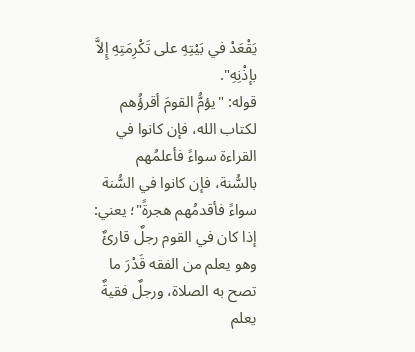يَقْعَدْ في بَيْتِهِ على تَكْرِمَتِهِ إِلاَّ بإذْنِهِ".
قوله: "يؤمُّ القومَ أقرؤُهم لكتاب الله، فإن كانوا في القراءة سواءً فأعلمُهم بالسُّنة، فإن كانوا في السُّنة سواءً فأقدمُهم هجرةً"؛ يعني: إذا كان في القوم رجلٌ قارئٌ وهو يعلم من الفقه قَدْرَ ما تصح به الصلاة، ورجلٌ فقيةٌ يعلم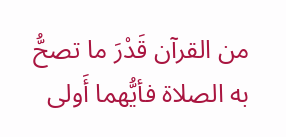من القرآن قَدْرَ ما تصحُّ به الصلاة فأيُّهما أَولى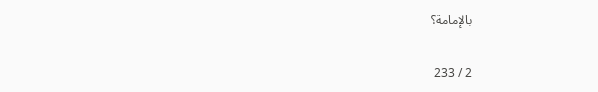بالإمامة؟

2 / 233